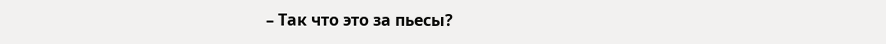– Так что это за пьесы?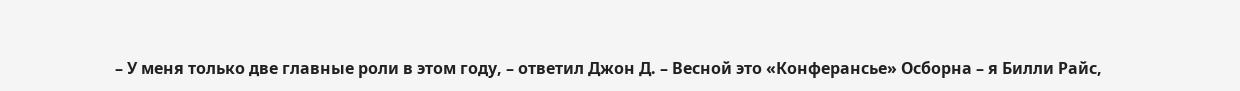– У меня только две главные роли в этом году, – ответил Джон Д. – Весной это «Конферансье» Осборна – я Билли Райс,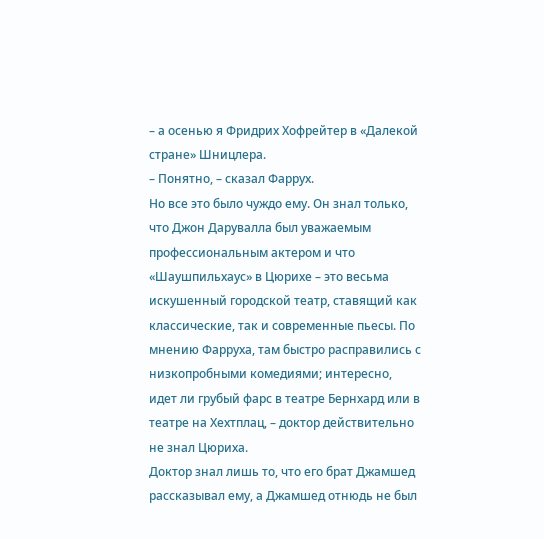– а осенью я Фридрих Хофрейтер в «Далекой стране» Шницлера.
– Понятно, – сказал Фаррух.
Но все это было чуждо ему. Он знал только, что Джон Дарувалла был уважаемым профессиональным актером и что «Шаушпильхаус» в Цюрихе – это весьма искушенный городской театр, ставящий как классические, так и современные пьесы. По мнению Фарруха, там быстро расправились с низкопробными комедиями; интересно, идет ли грубый фарс в театре Бернхард или в театре на Хехтплац, – доктор действительно не знал Цюриха.
Доктор знал лишь то, что его брат Джамшед рассказывал ему, а Джамшед отнюдь не был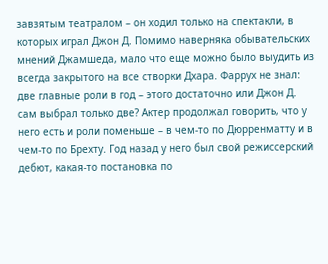завзятым театралом – он ходил только на спектакли, в которых играл Джон Д. Помимо наверняка обывательских мнений Джамшеда, мало что еще можно было выудить из всегда закрытого на все створки Дхара. Фаррух не знал: две главные роли в год – этого достаточно или Джон Д. сам выбрал только две? Актер продолжал говорить, что у него есть и роли поменьше – в чем-то по Дюрренматту и в чем-то по Брехту. Год назад у него был свой режиссерский дебют, какая-то постановка по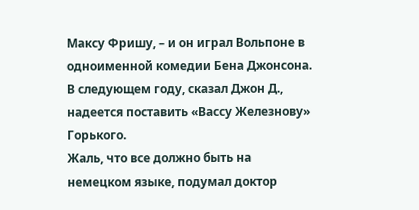Максу Фришу, – и он играл Вольпоне в одноименной комедии Бена Джонсона. В следующем году, сказал Джон Д., надеется поставить «Вассу Железнову» Горького.
Жаль, что все должно быть на немецком языке, подумал доктор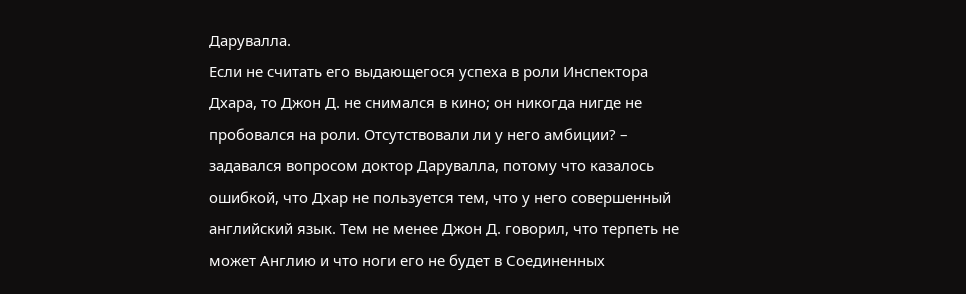Дарувалла.
Если не считать его выдающегося успеха в роли Инспектора Дхара, то Джон Д. не снимался в кино; он никогда нигде не пробовался на роли. Отсутствовали ли у него амбиции? – задавался вопросом доктор Дарувалла, потому что казалось ошибкой, что Дхар не пользуется тем, что у него совершенный английский язык. Тем не менее Джон Д. говорил, что терпеть не может Англию и что ноги его не будет в Соединенных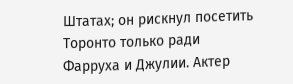Штатах; он рискнул посетить Торонто только ради Фарруха и Джулии. Актер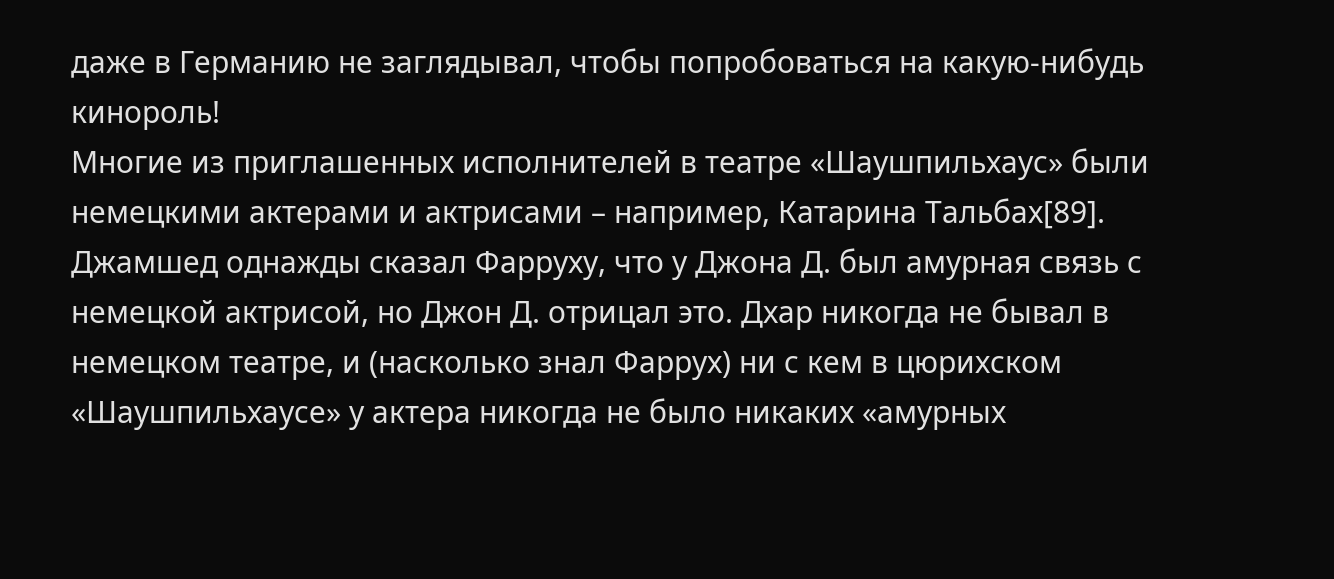даже в Германию не заглядывал, чтобы попробоваться на какую-нибудь кинороль!
Многие из приглашенных исполнителей в театре «Шаушпильхаус» были немецкими актерами и актрисами – например, Катарина Тальбах[89]. Джамшед однажды сказал Фарруху, что у Джона Д. был амурная связь с немецкой актрисой, но Джон Д. отрицал это. Дхар никогда не бывал в немецком театре, и (насколько знал Фаррух) ни с кем в цюрихском «Шаушпильхаусе» у актера никогда не было никаких «амурных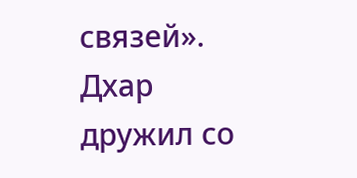связей». Дхар дружил со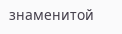знаменитой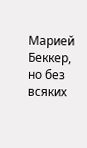Марией Беккер, но без всяких